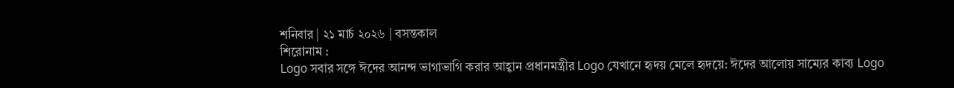শনিবার | ২১ মার্চ ২০২৬ | বসন্তকাল
শিরোনাম :
Logo সবার সঙ্গে ঈদের আনন্দ ভাগাভাগি করার আহ্বান প্রধানমন্ত্রীর Logo যেখানে হৃদয় মেলে হৃদয়ে: ঈদের আলোয় সাম্যের কাব্য Logo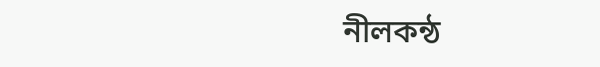নীলকন্ঠ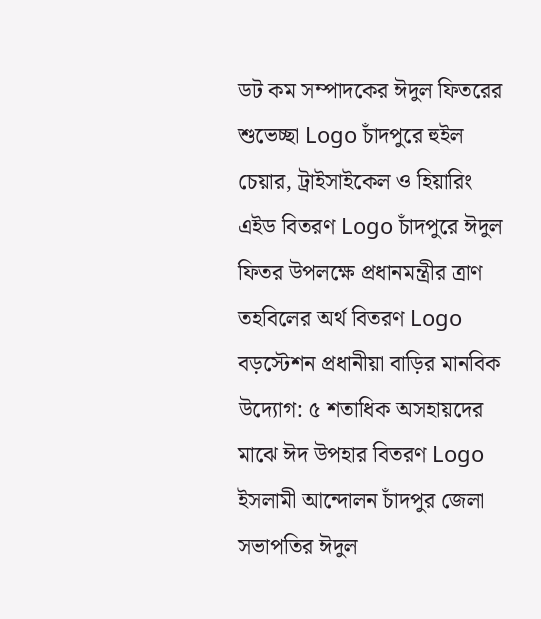ডট কম সম্পাদকের ঈদুল ফিতরের শুভেচ্ছা Logo চাঁদপুরে হুইল চেয়ার, ট্রাইসাইকেল ও হিয়ারিং এইড বিতরণ Logo চাঁদপুরে ঈদুল ফিতর উপলক্ষে প্রধানমন্ত্রীর ত্রাণ তহবিলের অর্থ বিতরণ Logo বড়স্টেশন প্রধানীয়া বাড়ির মানবিক উদ্যোগ: ৫ শতাধিক অসহায়দের মাঝে ঈদ উপহার বিতরণ Logo ইসলামী আন্দোলন চাঁদপুর জেলা সভাপতির ঈদুল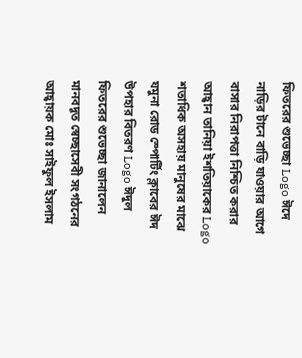ফিতরের শুভেচ্ছা Logo ঈদে নাড়ির টানে বাড়ি যাওয়ার আগে বাসার নিরাপত্তা নিশ্চিত করার আহ্বান তানিয়া ইশতিয়াকের Logo শতাধিক অসহায় মানুষের মাঝে যমুনা রোড স্পোর্টিং ক্লাবের ঈদ উপহার বিতরণ Logo ঈদুল ফিতরের শুভেচ্ছা জানালেন মানবদূত স্বেচ্ছাসেবী সংগঠনের আহ্বায়ক মোঃ সাইফুল ইসলাম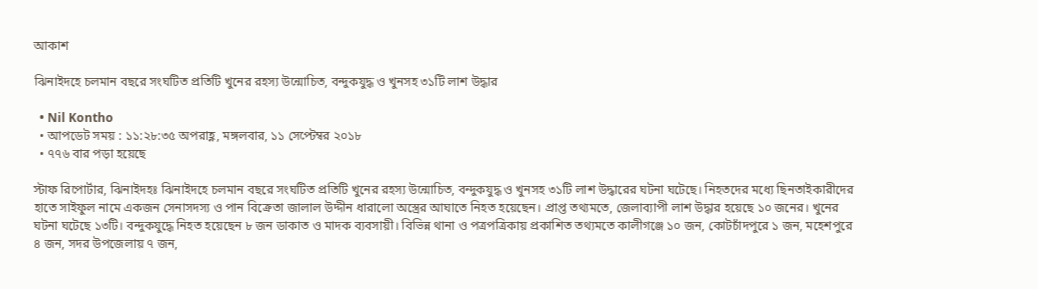আকাশ

ঝিনাইদহে চলমান বছরে সংঘটিত প্রতিটি খুনের রহস্য উন্মোচিত, বন্দুকযুদ্ধ ও খুনসহ ৩১টি লাশ উদ্ধার

  • Nil Kontho
  • আপডেট সময় : ১১:২৮:৩৫ অপরাহ্ণ, মঙ্গলবার, ১১ সেপ্টেম্বর ২০১৮
  • ৭৭৬ বার পড়া হয়েছে

স্টাফ রিপোর্টার, ঝিনাইদহঃ ঝিনাইদহে চলমান বছরে সংঘটিত প্রতিটি খুনের রহস্য উন্মোচিত, বন্দুকযুদ্ধ ও খুনসহ ৩১টি লাশ উদ্ধারের ঘটনা ঘটেছে। নিহতদের মধ্যে ছিনতাইকারীদের হাতে সাইফুল নামে একজন সেনাসদস্য ও পান বিক্রেতা জালাল উদ্দীন ধারালো অস্ত্রের আঘাতে নিহত হয়েছেন। প্রাপ্ত তথ্যমতে, জেলাব্যাপী লাশ উদ্ধার হয়েছে ১০ জনের। খুনের ঘটনা ঘটেছে ১৩টি। বন্দুকযুদ্ধে নিহত হয়েছেন ৮ জন ডাকাত ও মাদক ব্যবসায়ী। বিভিন্ন থানা ও পত্রপত্রিকায় প্রকাশিত তথ্যমতে কালীগঞ্জে ১০ জন, কোটচাঁদপুরে ১ জন, মহেশপুরে ৪ জন, সদর উপজেলায় ৭ জন,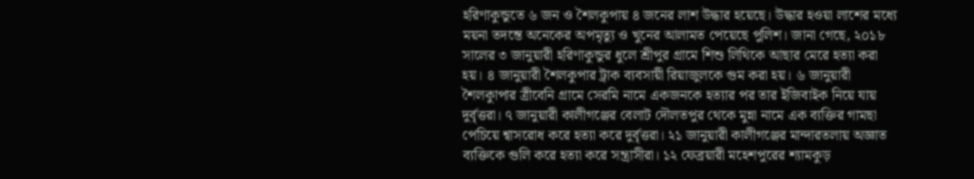হরিণাকুন্ডুতে ৬ জন ও শৈলকুপায় ৪ জনের লাশ উদ্ধার হয়েছে। উদ্ধার হওয়া লাশের মধ্যে ময়না তদন্তে অনেকের অপমৃত্যু ও খুনের আলামত পেয়েছে পুলিশ। জানা গেছে, ২০১৮ সালের ৩ জানুয়ারী হরিণাকুন্ডুর ধুলে শ্রীপুর গ্রামে শিশু লিথিকে আছার মেরে হত্যা করা হয়। ৪ জানুয়ারী শৈলকুপার ট্রাক ব্যবসায়ী রিয়াজুলকে গুম করা হয়। ৬ জানুয়ারী শৈলকুাপার ত্রীবেনি গ্রামে সেরমি নামে একজনকে হত্যার পর তার ইজিবাইক নিয়ে যায় দুর্বৃত্তরা। ৭ জানুয়ারী কালীগঞ্জের বেলাট দৌলতপুর থেকে মুন্না নামে এক ব্যক্তির গামছা পেচিয়ে শ্বাসরোধ করে হত্যা করে দুর্বৃত্তরা। ২১ জানুয়ারী কালীগঞ্জের মান্দারতলায় অজ্ঞাত ব্যক্তিকে গুলি করে হত্যা করে সন্ত্রাসীরা। ১২ ফেব্রয়ারী মহেশপুরের শ্যামকুড়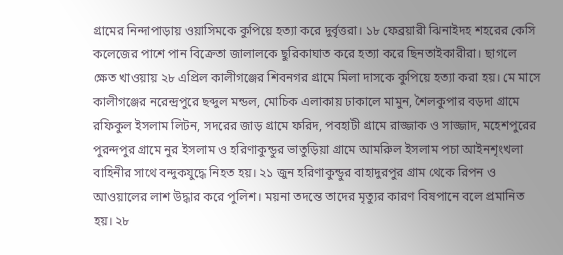গ্রামের নিন্দাপাড়ায় ওয়াসিমকে কুপিয়ে হত্যা করে দুর্বৃত্তরা। ১৮ ফেব্রয়ারী ঝিনাইদহ শহরের কেসি কলেজের পাশে পান বিক্রেতা জালালকে ছুরিকাঘাত করে হত্যা করে ছিনতাইকারীরা। ছাগলে ক্ষেত খাওয়ায় ২৮ এপ্রিল কালীগঞ্জের শিবনগর গ্রামে মিলা দাসকে কুপিয়ে হত্যা করা হয়। মে মাসে কালীগঞ্জের নরেন্দ্রপুরে ছব্দুল মন্ডল, মোচিক এলাকায় ঢাকালে মামুন, শৈলকুপার বড়দা গ্রামে রফিকুল ইসলাম লিটন, সদরের জাড় গ্রামে ফরিদ, পবহাটী গ্রামে রাজ্জাক ও সাজ্জাদ, মহেশপুরের পুরন্দপুর গ্রামে নুর ইসলাম ও হরিণাকুন্ডুর ভাতুড়িয়া গ্রামে আমরিুল ইসলাম পচা আইনশৃংখলা বাহিনীর সাথে বন্দুকযুদ্ধে নিহত হয়। ২১ জুন হরিণাকুন্ডুর বাহাদুরপুর গ্রাম থেকে রিপন ও আওয়ালের লাশ উদ্ধার করে পুলিশ। ময়না তদন্তে তাদের মৃত্যুর কারণ বিষপানে বলে প্রমানিত হয়। ২৮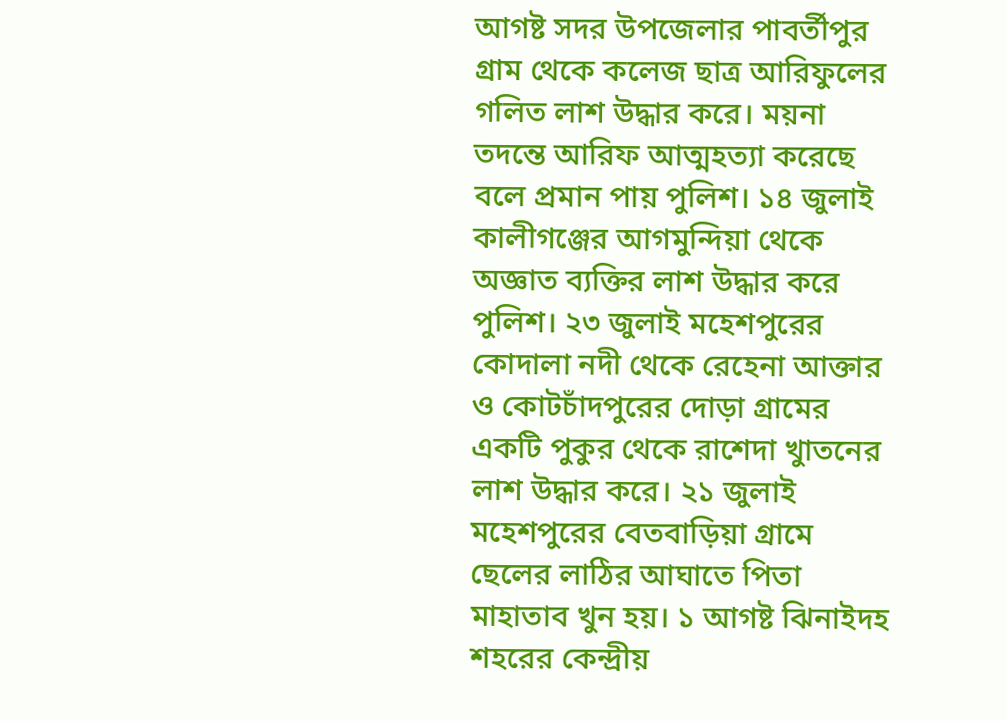আগষ্ট সদর উপজেলার পাবর্তীপুর গ্রাম থেকে কলেজ ছাত্র আরিফুলের গলিত লাশ উদ্ধার করে। ময়না তদন্তে আরিফ আত্মহত্যা করেছে বলে প্রমান পায় পুলিশ। ১৪ জুলাই কালীগঞ্জের আগমুন্দিয়া থেকে অজ্ঞাত ব্যক্তির লাশ উদ্ধার করে পুলিশ। ২৩ জুলাই মহেশপুরের কোদালা নদী থেকে রেহেনা আক্তার ও কোটচাঁদপুরের দোড়া গ্রামের একটি পুকুর থেকে রাশেদা খাুতনের লাশ উদ্ধার করে। ২১ জুলাই মহেশপুরের বেতবাড়িয়া গ্রামে ছেলের লাঠির আঘাতে পিতা মাহাতাব খুন হয়। ১ আগষ্ট ঝিনাইদহ শহরের কেন্দ্রীয়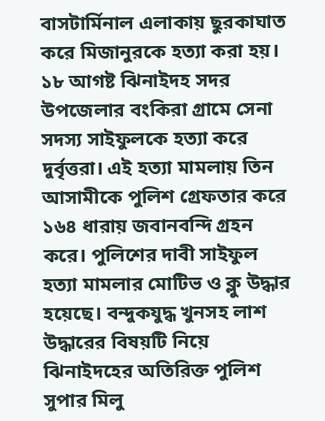বাসটার্মিনাল এলাকায় ছুরকাঘাত করে মিজানুরকে হত্যা করা হয়। ১৮ আগষ্ট ঝিনাইদহ সদর উপজেলার বংকিরা গ্রামে সেনা সদস্য সাইফুলকে হত্যা করে দুর্বৃত্তরা। এই হত্যা মামলায় তিন আসামীকে পুলিশ গ্রেফতার করে ১৬৪ ধারায় জবানবন্দি গ্রহন করে। পুলিশের দাবী সাইফুল হত্যা মামলার মোটিভ ও ক্লু উদ্ধার হয়েছে। বন্দুকযুদ্ধ খুনসহ লাশ উদ্ধারের বিষয়টি নিয়ে ঝিনাইদহের অতিরিক্ত পুলিশ সুপার মিলু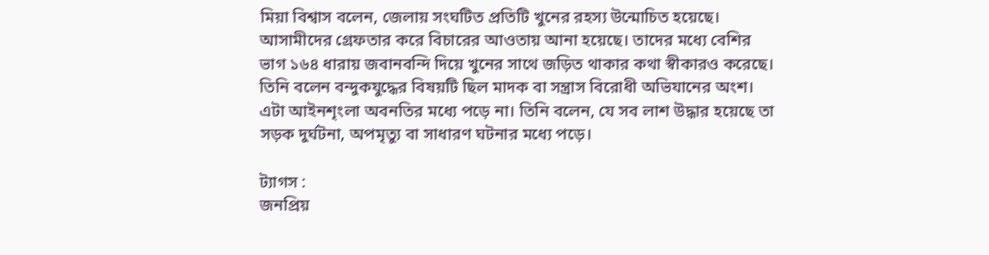মিয়া বিশ্বাস বলেন, জেলায় সংঘটিত প্রতিটি খুনের রহস্য উন্মোচিত হয়েছে। আসামীদের গ্রেফতার করে বিচারের আওতায় আনা হয়েছে। তাদের মধ্যে বেশির ভাগ ১৬৪ ধারায় জবানবন্দি দিয়ে খুনের সাথে জড়িত থাকার কথা স্বীকারও করেছে। তিনি বলেন বন্দুকযুদ্ধের বিষয়টি ছিল মাদক বা সন্ত্রাস বিরোধী অভিযানের অংশ। এটা আইনশৃংলা অবনতির মধ্যে পড়ে না। তিনি বলেন, যে সব লাশ উদ্ধার হয়েছে তা সড়ক দুর্ঘটনা, অপমৃত্যু বা সাধারণ ঘটনার মধ্যে পড়ে।

ট্যাগস :
জনপ্রিয়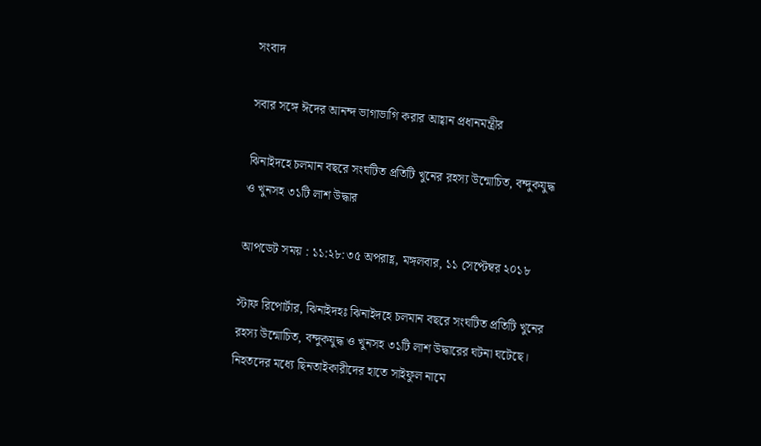সংবাদ

সবার সঙ্গে ঈদের আনন্দ ভাগাভাগি করার আহ্বান প্রধানমন্ত্রীর

ঝিনাইদহে চলমান বছরে সংঘটিত প্রতিটি খুনের রহস্য উন্মোচিত, বন্দুকযুদ্ধ ও খুনসহ ৩১টি লাশ উদ্ধার

আপডেট সময় : ১১:২৮:৩৫ অপরাহ্ণ, মঙ্গলবার, ১১ সেপ্টেম্বর ২০১৮

স্টাফ রিপোর্টার, ঝিনাইদহঃ ঝিনাইদহে চলমান বছরে সংঘটিত প্রতিটি খুনের রহস্য উন্মোচিত, বন্দুকযুদ্ধ ও খুনসহ ৩১টি লাশ উদ্ধারের ঘটনা ঘটেছে। নিহতদের মধ্যে ছিনতাইকারীদের হাতে সাইফুল নামে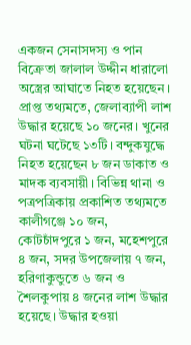একজন সেনাসদস্য ও পান বিক্রেতা জালাল উদ্দীন ধারালো অস্ত্রের আঘাতে নিহত হয়েছেন। প্রাপ্ত তথ্যমতে, জেলাব্যাপী লাশ উদ্ধার হয়েছে ১০ জনের। খুনের ঘটনা ঘটেছে ১৩টি। বন্দুকযুদ্ধে নিহত হয়েছেন ৮ জন ডাকাত ও মাদক ব্যবসায়ী। বিভিন্ন থানা ও পত্রপত্রিকায় প্রকাশিত তথ্যমতে কালীগঞ্জে ১০ জন, কোটচাঁদপুরে ১ জন, মহেশপুরে ৪ জন, সদর উপজেলায় ৭ জন, হরিণাকুন্ডুতে ৬ জন ও শৈলকুপায় ৪ জনের লাশ উদ্ধার হয়েছে। উদ্ধার হওয়া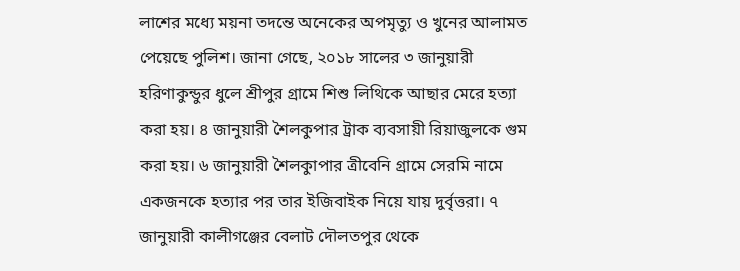লাশের মধ্যে ময়না তদন্তে অনেকের অপমৃত্যু ও খুনের আলামত পেয়েছে পুলিশ। জানা গেছে, ২০১৮ সালের ৩ জানুয়ারী হরিণাকুন্ডুর ধুলে শ্রীপুর গ্রামে শিশু লিথিকে আছার মেরে হত্যা করা হয়। ৪ জানুয়ারী শৈলকুপার ট্রাক ব্যবসায়ী রিয়াজুলকে গুম করা হয়। ৬ জানুয়ারী শৈলকুাপার ত্রীবেনি গ্রামে সেরমি নামে একজনকে হত্যার পর তার ইজিবাইক নিয়ে যায় দুর্বৃত্তরা। ৭ জানুয়ারী কালীগঞ্জের বেলাট দৌলতপুর থেকে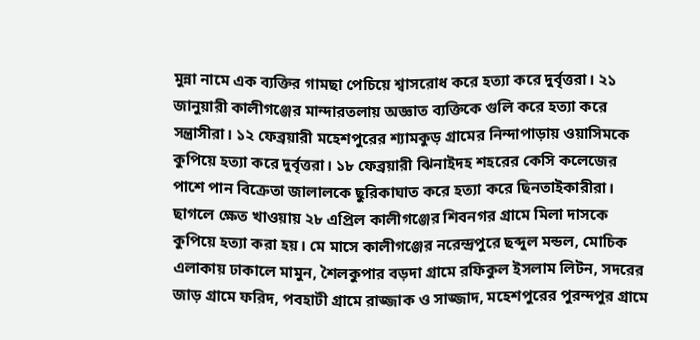মুন্না নামে এক ব্যক্তির গামছা পেচিয়ে শ্বাসরোধ করে হত্যা করে দুর্বৃত্তরা। ২১ জানুয়ারী কালীগঞ্জের মান্দারতলায় অজ্ঞাত ব্যক্তিকে গুলি করে হত্যা করে সন্ত্রাসীরা। ১২ ফেব্রয়ারী মহেশপুরের শ্যামকুড় গ্রামের নিন্দাপাড়ায় ওয়াসিমকে কুপিয়ে হত্যা করে দুর্বৃত্তরা। ১৮ ফেব্রয়ারী ঝিনাইদহ শহরের কেসি কলেজের পাশে পান বিক্রেতা জালালকে ছুরিকাঘাত করে হত্যা করে ছিনতাইকারীরা। ছাগলে ক্ষেত খাওয়ায় ২৮ এপ্রিল কালীগঞ্জের শিবনগর গ্রামে মিলা দাসকে কুপিয়ে হত্যা করা হয়। মে মাসে কালীগঞ্জের নরেন্দ্রপুরে ছব্দুল মন্ডল, মোচিক এলাকায় ঢাকালে মামুন, শৈলকুপার বড়দা গ্রামে রফিকুল ইসলাম লিটন, সদরের জাড় গ্রামে ফরিদ, পবহাটী গ্রামে রাজ্জাক ও সাজ্জাদ, মহেশপুরের পুরন্দপুর গ্রামে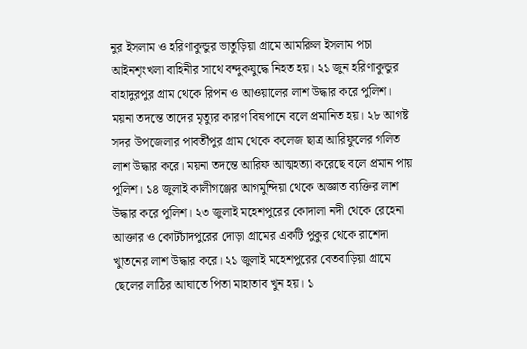নুর ইসলাম ও হরিণাকুন্ডুর ভাতুড়িয়া গ্রামে আমরিুল ইসলাম পচা আইনশৃংখলা বাহিনীর সাথে বন্দুকযুদ্ধে নিহত হয়। ২১ জুন হরিণাকুন্ডুর বাহাদুরপুর গ্রাম থেকে রিপন ও আওয়ালের লাশ উদ্ধার করে পুলিশ। ময়না তদন্তে তাদের মৃত্যুর কারণ বিষপানে বলে প্রমানিত হয়। ২৮ আগষ্ট সদর উপজেলার পাবর্তীপুর গ্রাম থেকে কলেজ ছাত্র আরিফুলের গলিত লাশ উদ্ধার করে। ময়না তদন্তে আরিফ আত্মহত্যা করেছে বলে প্রমান পায় পুলিশ। ১৪ জুলাই কালীগঞ্জের আগমুন্দিয়া থেকে অজ্ঞাত ব্যক্তির লাশ উদ্ধার করে পুলিশ। ২৩ জুলাই মহেশপুরের কোদালা নদী থেকে রেহেনা আক্তার ও কোটচাঁদপুরের দোড়া গ্রামের একটি পুকুর থেকে রাশেদা খাুতনের লাশ উদ্ধার করে। ২১ জুলাই মহেশপুরের বেতবাড়িয়া গ্রামে ছেলের লাঠির আঘাতে পিতা মাহাতাব খুন হয়। ১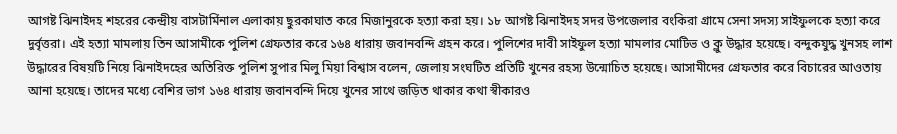আগষ্ট ঝিনাইদহ শহরের কেন্দ্রীয় বাসটার্মিনাল এলাকায় ছুরকাঘাত করে মিজানুরকে হত্যা করা হয়। ১৮ আগষ্ট ঝিনাইদহ সদর উপজেলার বংকিরা গ্রামে সেনা সদস্য সাইফুলকে হত্যা করে দুর্বৃত্তরা। এই হত্যা মামলায় তিন আসামীকে পুলিশ গ্রেফতার করে ১৬৪ ধারায় জবানবন্দি গ্রহন করে। পুলিশের দাবী সাইফুল হত্যা মামলার মোটিভ ও ক্লু উদ্ধার হয়েছে। বন্দুকযুদ্ধ খুনসহ লাশ উদ্ধারের বিষয়টি নিয়ে ঝিনাইদহের অতিরিক্ত পুলিশ সুপার মিলু মিয়া বিশ্বাস বলেন, জেলায় সংঘটিত প্রতিটি খুনের রহস্য উন্মোচিত হয়েছে। আসামীদের গ্রেফতার করে বিচারের আওতায় আনা হয়েছে। তাদের মধ্যে বেশির ভাগ ১৬৪ ধারায় জবানবন্দি দিয়ে খুনের সাথে জড়িত থাকার কথা স্বীকারও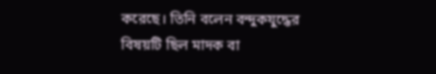করেছে। তিনি বলেন বন্দুকযুদ্ধের বিষয়টি ছিল মাদক বা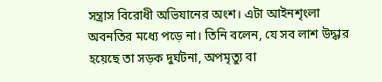সন্ত্রাস বিরোধী অভিযানের অংশ। এটা আইনশৃংলা অবনতির মধ্যে পড়ে না। তিনি বলেন, যে সব লাশ উদ্ধার হয়েছে তা সড়ক দুর্ঘটনা, অপমৃত্যু বা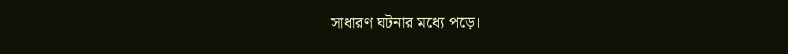সাধারণ ঘটনার মধ্যে পড়ে।